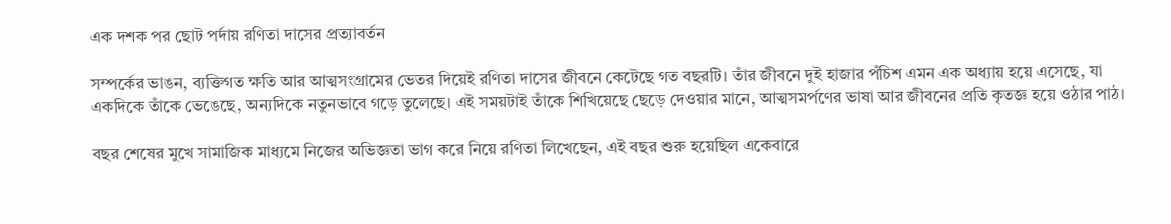এক দশক পর ছোট পর্দায় রণিতা দাসের প্রত্যাবর্তন

সম্পর্কের ভাঙন, ব্যক্তিগত ক্ষতি আর আত্মসংগ্রামের ভেতর দিয়েই রণিতা দাসের জীবনে কেটেছে গত বছরটি। তাঁর জীবনে দুই হাজার পঁচিশ এমন এক অধ্যায় হয়ে এসেছে, যা একদিকে তাঁকে ভেঙেছে, অন্যদিকে নতুনভাবে গড়ে তুলেছে। এই সময়টাই তাঁকে শিখিয়েছে ছেড়ে দেওয়ার মানে, আত্মসমর্পণের ভাষা আর জীবনের প্রতি কৃতজ্ঞ হয়ে ওঠার পাঠ।

বছর শেষের মুখে সামাজিক মাধ্যমে নিজের অভিজ্ঞতা ভাগ করে নিয়ে রণিতা লিখেছেন, এই বছর শুরু হয়েছিল একেবারে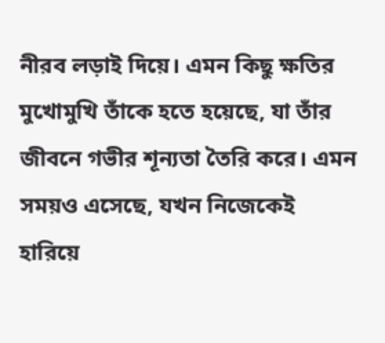নীরব লড়াই দিয়ে। এমন কিছু ক্ষতির মুখোমুখি তাঁকে হতে হয়েছে, যা তাঁর জীবনে গভীর শূন্যতা তৈরি করে। এমন সময়ও এসেছে, যখন নিজেকেই হারিয়ে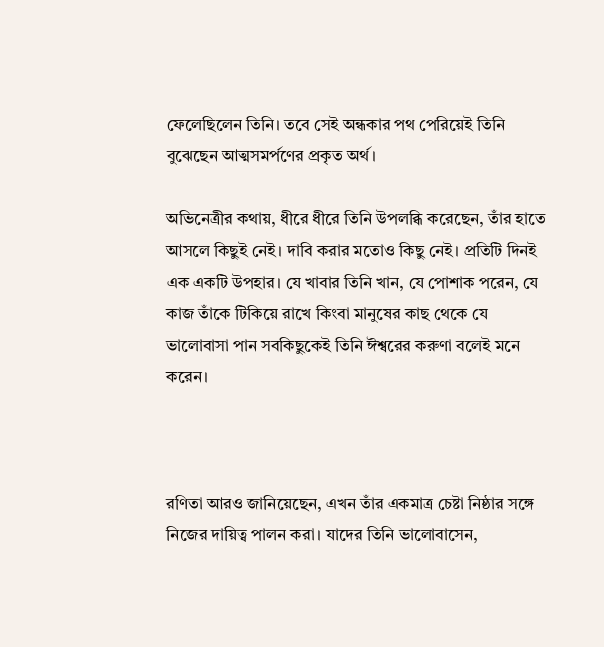ফেলেছিলেন তিনি। তবে সেই অন্ধকার পথ পেরিয়েই তিনি বুঝেছেন আত্মসমর্পণের প্রকৃত অর্থ।

অভিনেত্রীর কথায়, ধীরে ধীরে তিনি উপলব্ধি করেছেন, তাঁর হাতে আসলে কিছুই নেই। দাবি করার মতোও কিছু নেই। প্রতিটি দিনই এক একটি উপহার। যে খাবার তিনি খান, যে পোশাক পরেন, যে কাজ তাঁকে টিকিয়ে রাখে কিংবা মানুষের কাছ থেকে যে ভালোবাসা পান সবকিছুকেই তিনি ঈশ্বরের করুণা বলেই মনে করেন।



রণিতা আরও জানিয়েছেন, এখন তাঁর একমাত্র চেষ্টা নিষ্ঠার সঙ্গে নিজের দায়িত্ব পালন করা। যাদের তিনি ভালোবাসেন,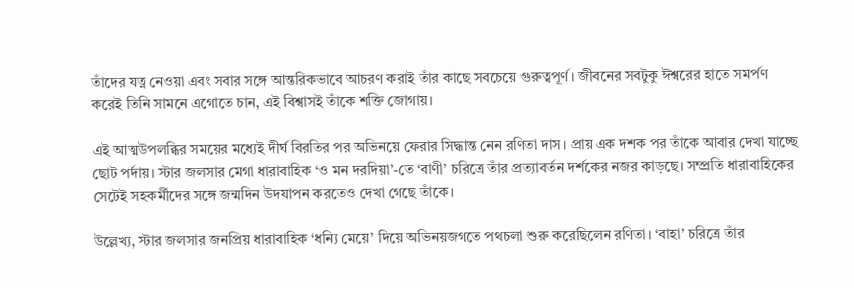তাঁদের যত্ন নেওয়া এবং সবার সঙ্গে আন্তরিকভাবে আচরণ করাই তাঁর কাছে সবচেয়ে গুরুত্বপূর্ণ। জীবনের সবটুকু ঈশ্বরের হাতে সমর্পণ করেই তিনি সামনে এগোতে চান, এই বিশ্বাসই তাঁকে শক্তি জোগায়।

এই আত্মউপলব্ধির সময়ের মধ্যেই দীর্ঘ বিরতির পর অভিনয়ে ফেরার সিদ্ধান্ত নেন রণিতা দাস। প্রায় এক দশক পর তাঁকে আবার দেখা যাচ্ছে ছোট পর্দায়। স্টার জলসার মেগা ধারাবাহিক ‘ও মন দরদিয়া’-তে ‘বাণী’ চরিত্রে তাঁর প্রত্যাবর্তন দর্শকের নজর কাড়ছে। সম্প্রতি ধারাবাহিকের সেটেই সহকর্মীদের সঙ্গে জন্মদিন উদযাপন করতেও দেখা গেছে তাঁকে।

উল্লেখ্য, স্টার জলসার জনপ্রিয় ধারাবাহিক ‘ধন্যি মেয়ে’ দিয়ে অভিনয়জগতে পথচলা শুরু করেছিলেন রণিতা। ‘বাহা’ চরিত্রে তাঁর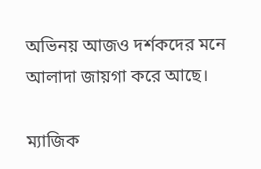অভিনয় আজও দর্শকদের মনে আলাদা জায়গা করে আছে।

ম্যাজিক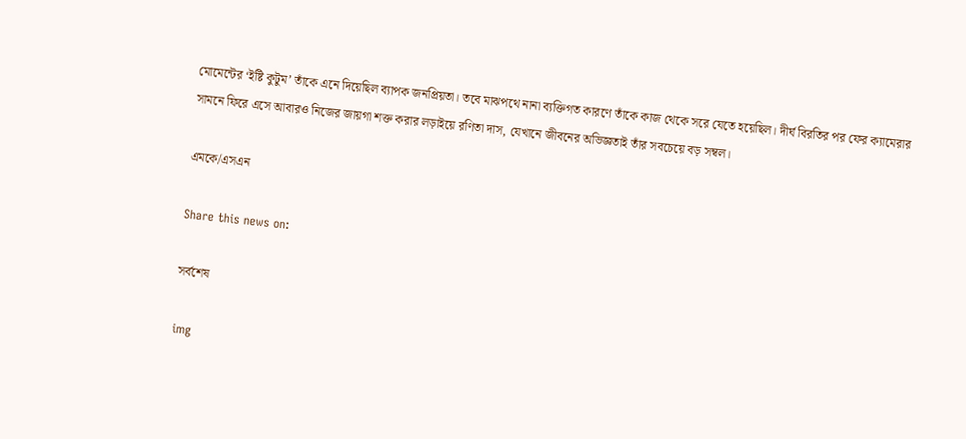মোমেন্টের ‘ইষ্টি কুটুম’ তাঁকে এনে দিয়েছিল ব্যাপক জনপ্রিয়তা। তবে মাঝপথে নানা ব্যক্তিগত কারণে তাঁকে কাজ থেকে সরে যেতে হয়েছিল। দীর্ঘ বিরতির পর ফের ক্যামেরার সামনে ফিরে এসে আবারও নিজের জায়গা শক্ত করার লড়াইয়ে রণিতা দাস, যেখানে জীবনের অভিজ্ঞতাই তাঁর সবচেয়ে বড় সম্বল।

এমকে/এসএন

Share this news on:

সর্বশেষ

img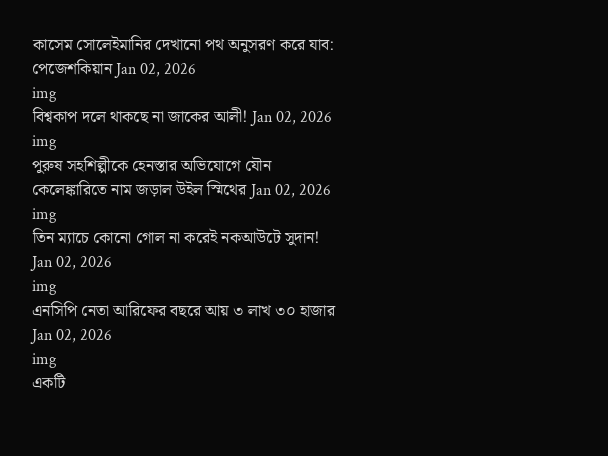কাসেম সোলেইমানির দেখানো পথ অনুসরণ করে যাব: পেজেশকিয়ান Jan 02, 2026
img
বিশ্বকাপ দলে থাকছে না জাকের আলী! Jan 02, 2026
img
পুরুষ সহশিল্পীকে হেনস্তার অভিযোগে যৌন কেলেঙ্কারিতে নাম জড়াল উইল স্মিথের Jan 02, 2026
img
তিন ম্যাচে কোনো গোল না করেই নকআউটে সুদান! Jan 02, 2026
img
এনসিপি নেতা আরিফের বছরে আয় ৩ লাখ ৩০ হাজার Jan 02, 2026
img
একটি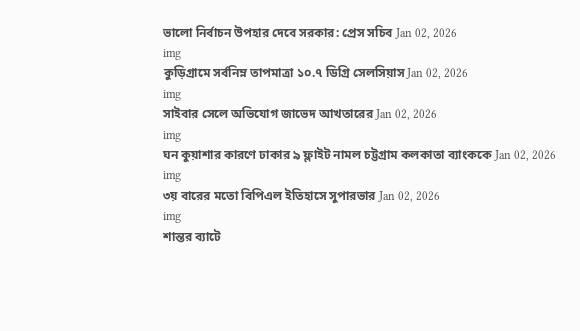ভালো নির্বাচন উপহার দেবে সরকার: প্রেস সচিব Jan 02, 2026
img
কুড়িগ্রামে সর্বনিম্ন তাপমাত্রা ১০.৭ ডিগ্রি সেলসিয়াস Jan 02, 2026
img
সাইবার সেলে অভিযোগ জাভেদ আখতারের Jan 02, 2026
img
ঘন কুয়াশার কারণে ঢাকার ৯ ফ্লাইট নামল চট্টগ্রাম কলকাতা ব্যাংককে Jan 02, 2026
img
৩য় বারের মতো বিপিএল ইতিহাসে সুপারভার Jan 02, 2026
img
শান্তর ব্যাটে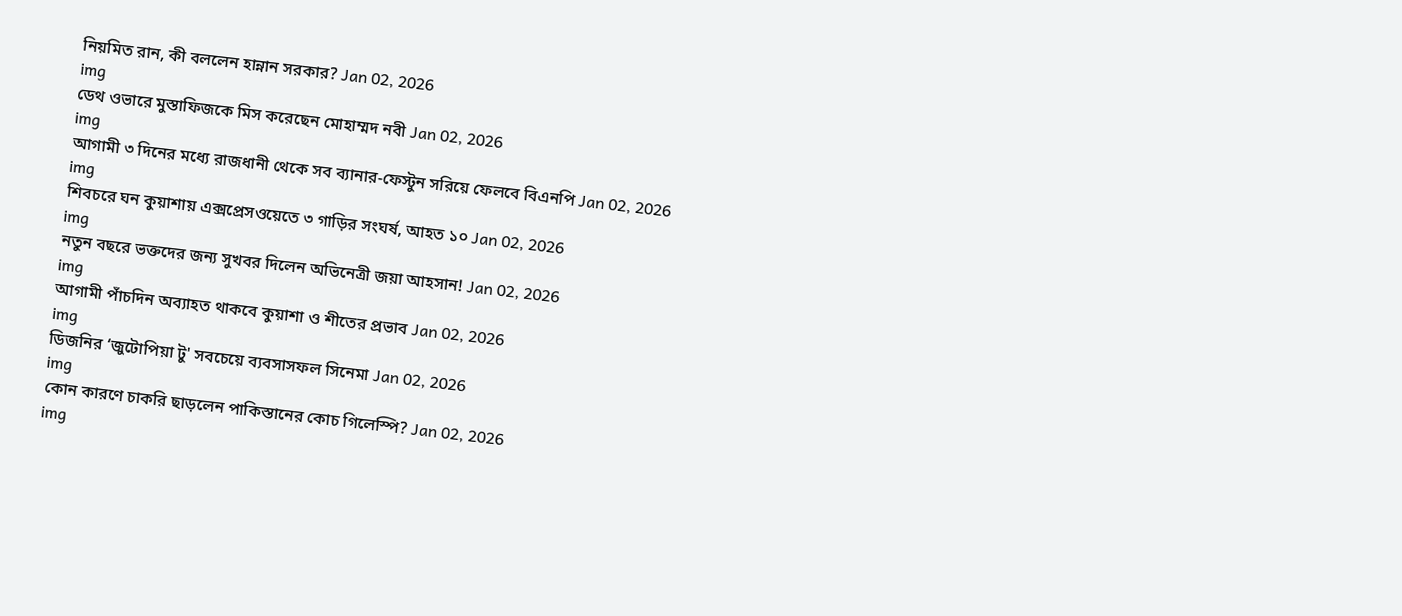নিয়মিত রান, কী বললেন হান্নান সরকার? Jan 02, 2026
img
ডেথ ওভারে মুস্তাফিজকে মিস করেছেন মোহাম্মদ নবী Jan 02, 2026
img
আগামী ৩ দিনের মধ্যে রাজধানী থেকে সব ব্যানার-ফেস্টুন সরিয়ে ফেলবে বিএনপি Jan 02, 2026
img
শিবচরে ঘন কুয়াশায় এক্সপ্রেসওয়েতে ৩ গাড়ির সংঘর্ষ, আহত ১০ Jan 02, 2026
img
নতুন বছরে ভক্তদের জন্য সুখবর দিলেন অভিনেত্রী জয়া আহসান! Jan 02, 2026
img
আগামী পাঁচদিন অব্যাহত থাকবে কুয়াশা ও শীতের প্রভাব Jan 02, 2026
img
ডিজনির ‘জুটোপিয়া টু' সবচেয়ে ব্যবসাসফল সিনেমা Jan 02, 2026
img
কোন কারণে চাকরি ছাড়লেন পাকিস্তানের কোচ গিলেস্পি? Jan 02, 2026
img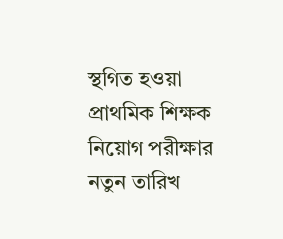স্থগিত হওয়া প্রাথমিক শিক্ষক নিয়োগ পরীক্ষার নতুন তারিখ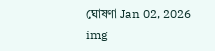ঘোষণা Jan 02, 2026
img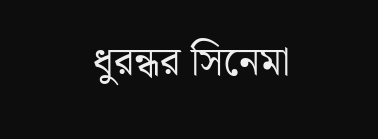ধুরন্ধর সিনেমা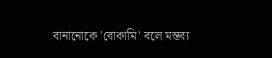বানানোকে 'বোকামি' বলে মন্তব্য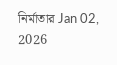নির্মাতার Jan 02, 2026